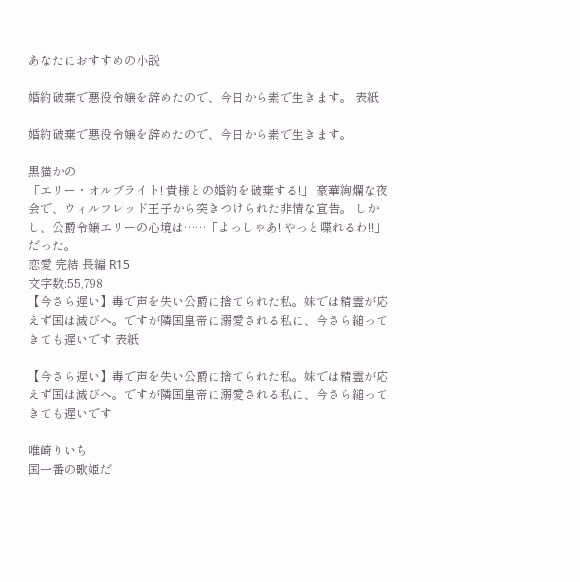あなたにおすすめの小説

婚約破棄で悪役令嬢を辞めたので、今日から素で生きます。 表紙

婚約破棄で悪役令嬢を辞めたので、今日から素で生きます。

黒猫かの
「エリー・オルブライト! 貴様との婚約を破棄する!」 豪華絢爛な夜会で、ウィルフレッド王子から突きつけられた非情な宣告。 しかし、公爵令嬢エリーの心境は……「よっしゃあ! やっと喋れるわ!!」だった。
恋愛 完結 長編 R15
文字数:55,798
【今さら遅い】毒で声を失い公爵に捨てられた私。妹では精霊が応えず国は滅びへ。ですが隣国皇帝に溺愛される私に、今さら縋ってきても遅いです 表紙

【今さら遅い】毒で声を失い公爵に捨てられた私。妹では精霊が応えず国は滅びへ。ですが隣国皇帝に溺愛される私に、今さら縋ってきても遅いです

唯崎りいち
国一番の歌姫だ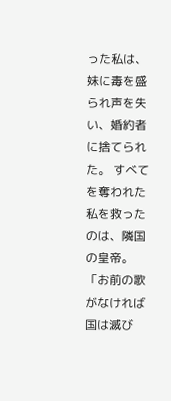った私は、妹に毒を盛られ声を失い、婚約者に捨てられた。 すべてを奪われた私を救ったのは、隣国の皇帝。 「お前の歌がなければ国は滅び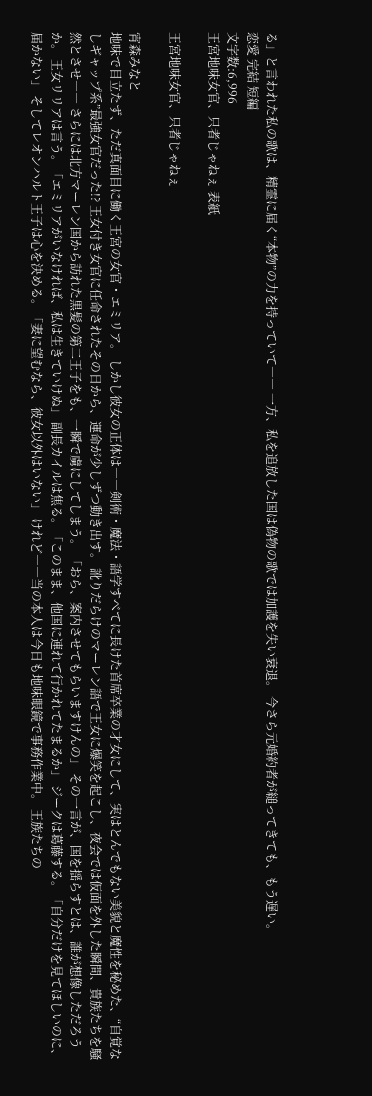る」と言われた私の歌は、精霊に届く“本物”の力を持っていて―― 一方、私を追放した国は偽物の歌では加護を失い衰退。 今さら元婚約者が縋ってきても、もう遅い。
恋愛 完結 短編
文字数:6,996
王宮地味女官、只者じゃねぇ 表紙

王宮地味女官、只者じゃねぇ

宵森みなと
地味で目立たず、ただ真面目に働く王宮の女官・エミリア。 しかし彼女の正体は――剣術・魔法・語学すべてに長けた首席卒業の才女にして、実はとんでもない美貌と魔性を秘めた、“自覚なしギャップ系”最強女官だった!? 王女付き女官に任命されたその日から、運命が少しずつ動き出す。 訛りだらけのマーレン語で王女に爆笑を起こし、夜会では仮面を外した瞬間、貴族たちを騒然とさせ―― さらには北方マーレン国から訪れた黒髪の第二王子をも、一瞬で虜にしてしまう。 「おら、案内させてもらいますけんの」 その一言が、国を揺らすとは、誰が想像しただろうか。 王女リリアは言う。「エミリアがいなければ、私は生きていけぬ」 副長カイルは焦る。「このまま、他国に連れて行かれてたまるか」 ジークは葛藤する。「自分だけを見てほしいのに、届かない」 そしてレオンハルト王子は心を決める。「妻に望むなら、彼女以外はいない」 けれど――当の本人は今日も地味眼鏡で事務作業中。 王族たちの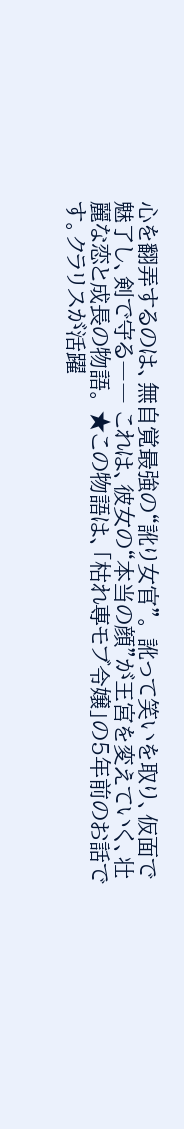心を翻弄するのは、無自覚最強の“訛り女官”。 訛って笑いを取り、仮面で魅了し、剣で守る―― これは、彼女の“本当の顔”が王宮を変えていく、壮麗な恋と成長の物語。 ★この物語は、「枯れ専モブ令嬢」の5年前のお話です。クラリスが活躍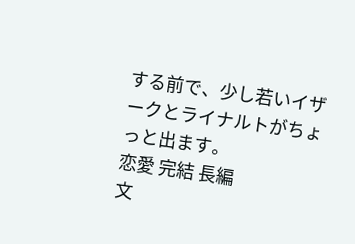する前で、少し若いイザークとライナルトがちょっと出ます。
恋愛 完結 長編
文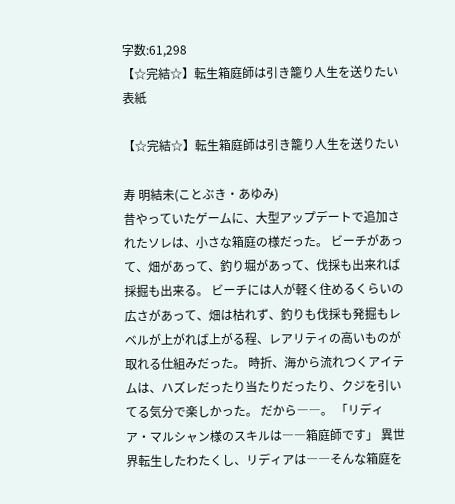字数:61,298
【☆完結☆】転生箱庭師は引き籠り人生を送りたい 表紙

【☆完結☆】転生箱庭師は引き籠り人生を送りたい

寿 明結未(ことぶき・あゆみ)
昔やっていたゲームに、大型アップデートで追加されたソレは、小さな箱庭の様だった。 ビーチがあって、畑があって、釣り堀があって、伐採も出来れば採掘も出来る。 ビーチには人が軽く住めるくらいの広さがあって、畑は枯れず、釣りも伐採も発掘もレベルが上がれば上がる程、レアリティの高いものが取れる仕組みだった。 時折、海から流れつくアイテムは、ハズレだったり当たりだったり、クジを引いてる気分で楽しかった。 だから――。 「リディア・マルシャン様のスキルは――箱庭師です」 異世界転生したわたくし、リディアは――そんな箱庭を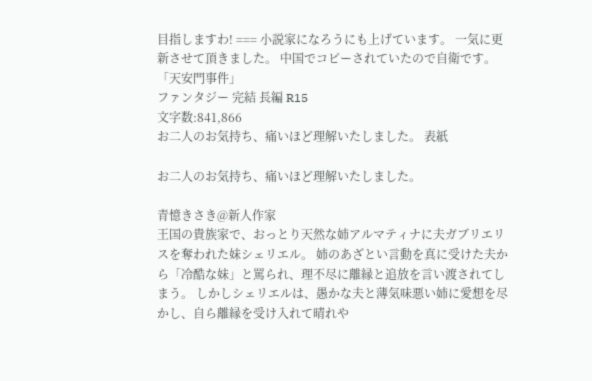目指しますわ! === 小説家になろうにも上げています。 一気に更新させて頂きました。 中国でコピーされていたので自衛です。 「天安門事件」
ファンタジー 完結 長編 R15
文字数:841,866
お二人のお気持ち、痛いほど理解いたしました。 表紙

お二人のお気持ち、痛いほど理解いたしました。

青憶きさき@新人作家
王国の貴族家で、おっとり天然な姉アルマティナに夫ガブリエリスを奪われた妹シェリエル。 姉のあざとい言動を真に受けた夫から「冷酷な妹」と罵られ、理不尽に離縁と追放を言い渡されてしまう。 しかしシェリエルは、愚かな夫と薄気味悪い姉に愛想を尽かし、自ら離縁を受け入れて晴れや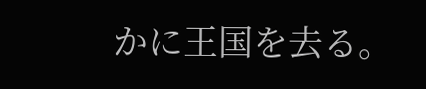かに王国を去る。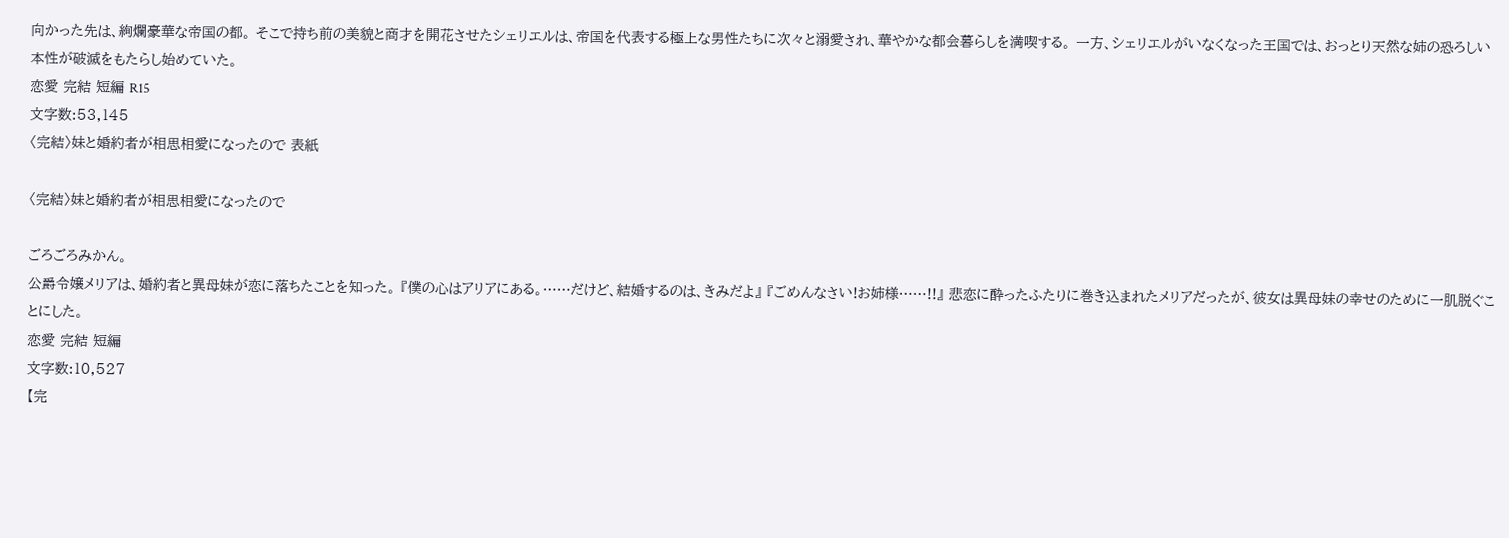向かった先は、絢爛豪華な帝国の都。 そこで持ち前の美貌と商才を開花させたシェリエルは、帝国を代表する極上な男性たちに次々と溺愛され、華やかな都会暮らしを満喫する。 一方、シェリエルがいなくなった王国では、おっとり天然な姉の恐ろしい本性が破滅をもたらし始めていた。
恋愛 完結 短編 R15
文字数:53,145
〈完結〉妹と婚約者が相思相愛になったので 表紙

〈完結〉妹と婚約者が相思相愛になったので

ごろごろみかん。
公爵令嬢メリアは、婚約者と異母妹が恋に落ちたことを知った。 『僕の心はアリアにある。……だけど、結婚するのは、きみだよ』 『ごめんなさい!お姉様……!!』 悲恋に酔ったふたりに巻き込まれたメリアだったが、彼女は異母妹の幸せのために一肌脱ぐことにした。
恋愛 完結 短編
文字数:10,527
【完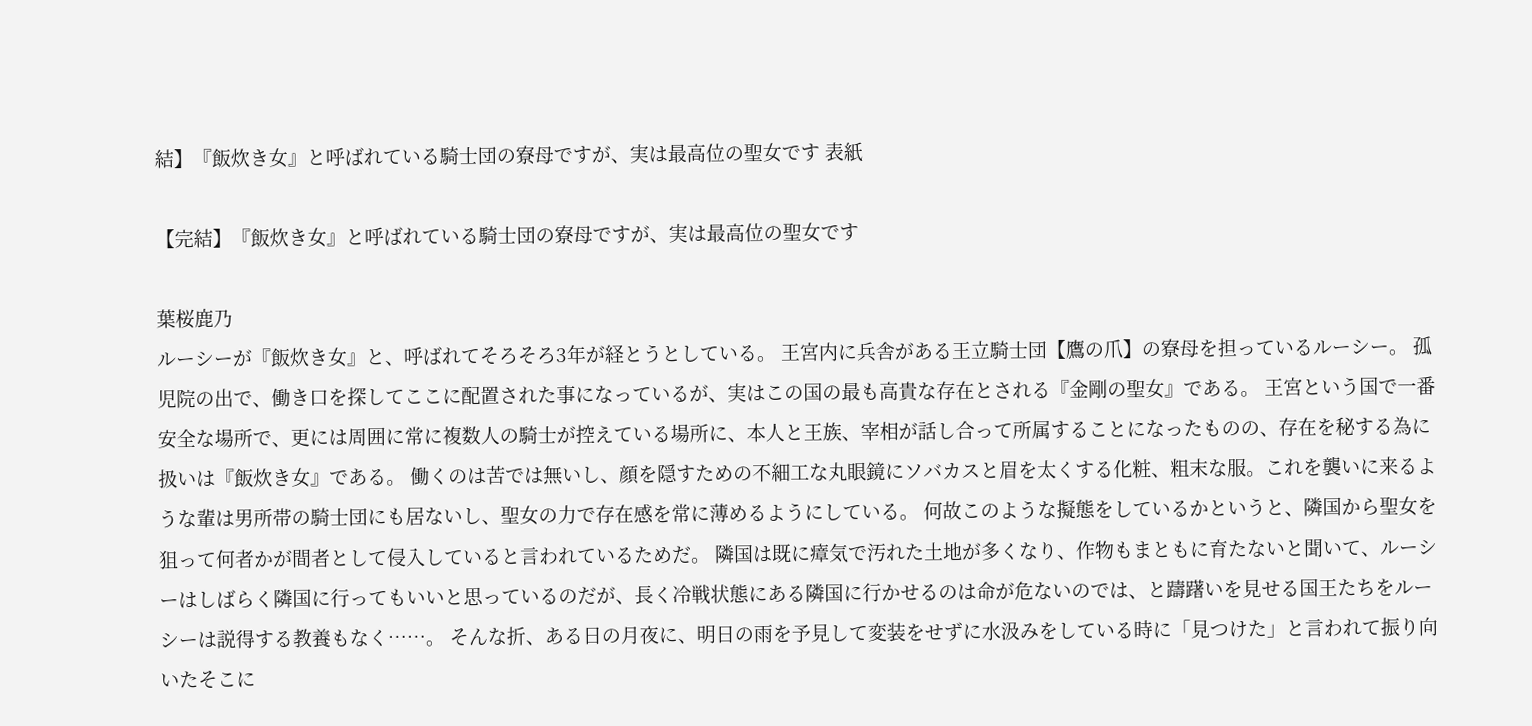結】『飯炊き女』と呼ばれている騎士団の寮母ですが、実は最高位の聖女です 表紙

【完結】『飯炊き女』と呼ばれている騎士団の寮母ですが、実は最高位の聖女です

葉桜鹿乃
ルーシーが『飯炊き女』と、呼ばれてそろそろ3年が経とうとしている。 王宮内に兵舎がある王立騎士団【鷹の爪】の寮母を担っているルーシー。 孤児院の出で、働き口を探してここに配置された事になっているが、実はこの国の最も高貴な存在とされる『金剛の聖女』である。 王宮という国で一番安全な場所で、更には周囲に常に複数人の騎士が控えている場所に、本人と王族、宰相が話し合って所属することになったものの、存在を秘する為に扱いは『飯炊き女』である。 働くのは苦では無いし、顔を隠すための不細工な丸眼鏡にソバカスと眉を太くする化粧、粗末な服。これを襲いに来るような輩は男所帯の騎士団にも居ないし、聖女の力で存在感を常に薄めるようにしている。 何故このような擬態をしているかというと、隣国から聖女を狙って何者かが間者として侵入していると言われているためだ。 隣国は既に瘴気で汚れた土地が多くなり、作物もまともに育たないと聞いて、ルーシーはしばらく隣国に行ってもいいと思っているのだが、長く冷戦状態にある隣国に行かせるのは命が危ないのでは、と躊躇いを見せる国王たちをルーシーは説得する教養もなく……。 そんな折、ある日の月夜に、明日の雨を予見して変装をせずに水汲みをしている時に「見つけた」と言われて振り向いたそこに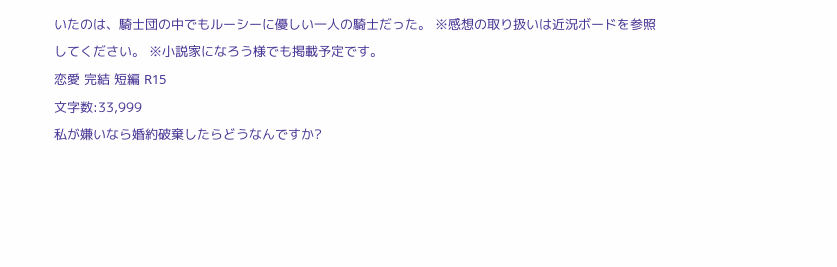いたのは、騎士団の中でもルーシーに優しい一人の騎士だった。 ※感想の取り扱いは近況ボードを参照してください。 ※小説家になろう様でも掲載予定です。
恋愛 完結 短編 R15
文字数:33,999
私が嫌いなら婚約破棄したらどうなんですか?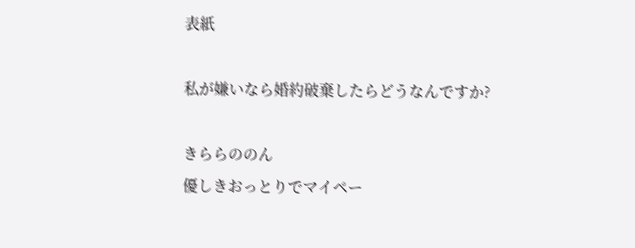表紙

私が嫌いなら婚約破棄したらどうなんですか?

きららののん
優しきおっとりでマイペー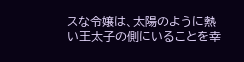スな令嬢は、太陽のように熱い王太子の側にいることを幸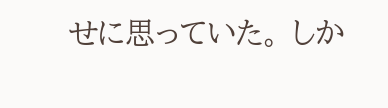せに思っていた。 しか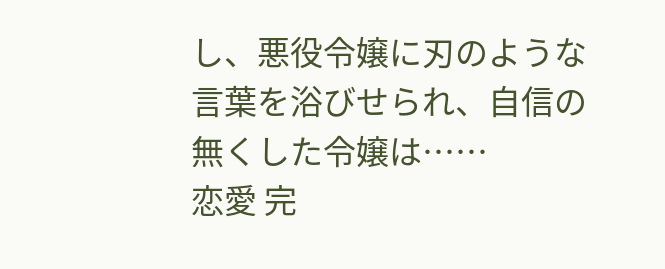し、悪役令嬢に刃のような言葉を浴びせられ、自信の無くした令嬢は……
恋愛 完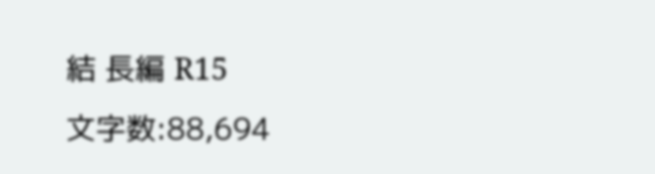結 長編 R15
文字数:88,694